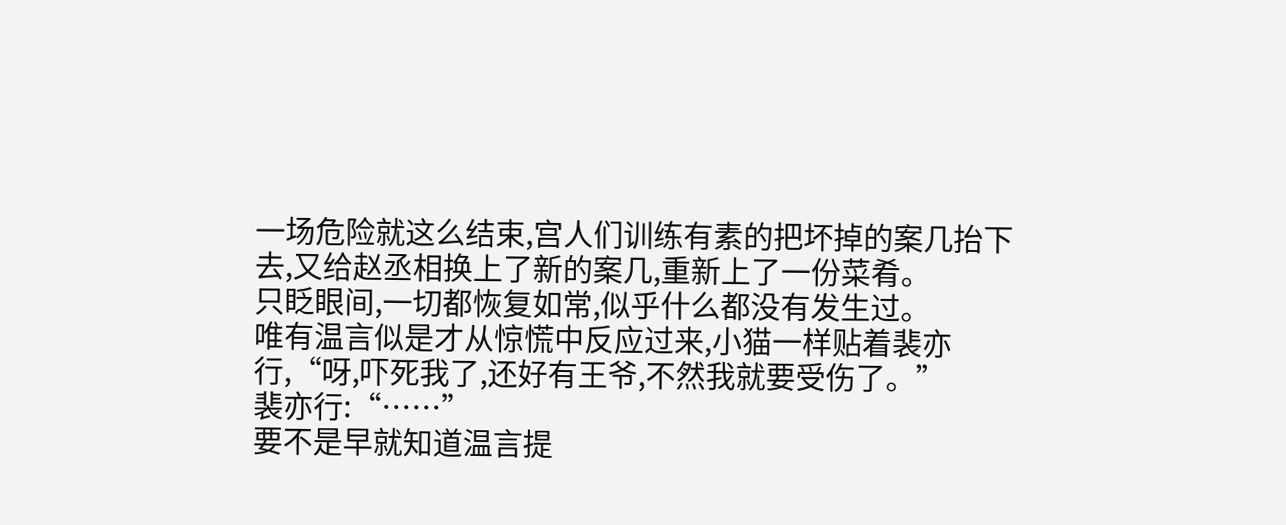一场危险就这么结束,宫人们训练有素的把坏掉的案几抬下去,又给赵丞相换上了新的案几,重新上了一份菜肴。
只眨眼间,一切都恢复如常,似乎什么都没有发生过。
唯有温言似是才从惊慌中反应过来,小猫一样贴着裴亦行,“呀,吓死我了,还好有王爷,不然我就要受伤了。”
裴亦行:“……”
要不是早就知道温言提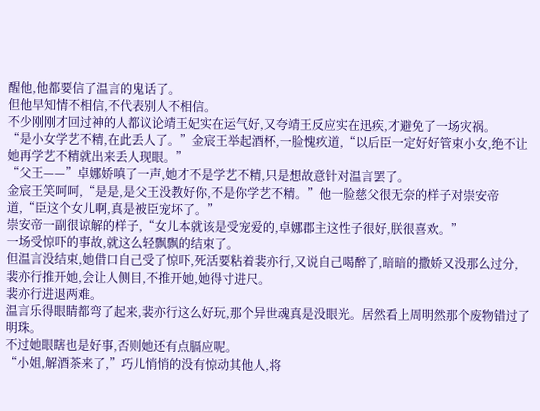醒他,他都要信了温言的鬼话了。
但他早知情不相信,不代表别人不相信。
不少刚刚才回过神的人都议论靖王妃实在运气好,又夸靖王反应实在迅疾,才避免了一场灾祸。
“是小女学艺不精,在此丢人了。”金宸王举起酒杯,一脸愧疚道,“以后臣一定好好管束小女,绝不让她再学艺不精就出来丢人现眼。”
“父王——”卓娜娇嗔了一声,她才不是学艺不精,只是想故意针对温言罢了。
金宸王笑呵呵,“是是,是父王没教好你,不是你学艺不精。”他一脸慈父很无奈的样子对崇安帝道,“臣这个女儿啊,真是被臣宠坏了。”
崇安帝一副很谅解的样子,“女儿本就该是受宠爱的,卓娜郡主这性子很好,朕很喜欢。”
一场受惊吓的事故,就这么轻飘飘的结束了。
但温言没结束,她借口自己受了惊吓,死活要粘着裴亦行,又说自己喝醉了,暗暗的撒娇又没那么过分,
裴亦行推开她,会让人侧目,不推开她,她得寸进尺。
裴亦行进退两难。
温言乐得眼睛都弯了起来,裴亦行这么好玩,那个异世魂真是没眼光。居然看上周明然那个废物错过了明珠。
不过她眼瞎也是好事,否则她还有点膈应呢。
“小姐,解酒茶来了,”巧儿悄悄的没有惊动其他人,将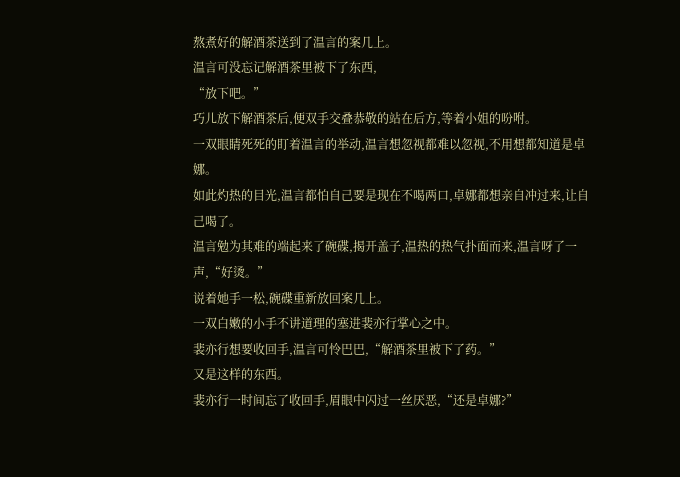熬煮好的解酒茶送到了温言的案几上。
温言可没忘记解酒茶里被下了东西,
“放下吧。”
巧儿放下解酒茶后,便双手交叠恭敬的站在后方,等着小姐的吩咐。
一双眼睛死死的盯着温言的举动,温言想忽视都难以忽视,不用想都知道是卓娜。
如此灼热的目光,温言都怕自己要是现在不喝两口,卓娜都想亲自冲过来,让自己喝了。
温言勉为其难的端起来了碗碟,揭开盖子,温热的热气扑面而来,温言呀了一声,“好烫。”
说着她手一松,碗碟重新放回案几上。
一双白嫩的小手不讲道理的塞进裴亦行掌心之中。
裴亦行想要收回手,温言可怜巴巴,“解酒茶里被下了药。”
又是这样的东西。
裴亦行一时间忘了收回手,眉眼中闪过一丝厌恶,“还是卓娜?”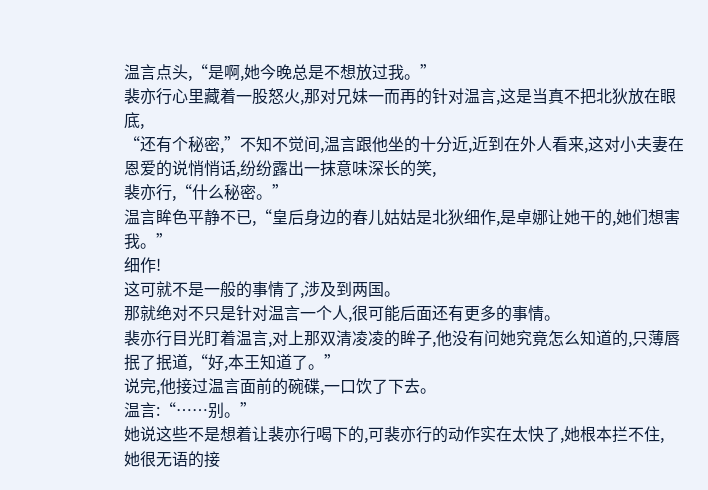温言点头,“是啊,她今晚总是不想放过我。”
裴亦行心里藏着一股怒火,那对兄妹一而再的针对温言,这是当真不把北狄放在眼底,
“还有个秘密,”不知不觉间,温言跟他坐的十分近,近到在外人看来,这对小夫妻在恩爱的说悄悄话,纷纷露出一抹意味深长的笑,
裴亦行,“什么秘密。”
温言眸色平静不已,“皇后身边的春儿姑姑是北狄细作,是卓娜让她干的,她们想害我。”
细作!
这可就不是一般的事情了,涉及到两国。
那就绝对不只是针对温言一个人,很可能后面还有更多的事情。
裴亦行目光盯着温言,对上那双清凌凌的眸子,他没有问她究竟怎么知道的,只薄唇抿了抿道,“好,本王知道了。”
说完,他接过温言面前的碗碟,一口饮了下去。
温言:“……别。”
她说这些不是想着让裴亦行喝下的,可裴亦行的动作实在太快了,她根本拦不住,
她很无语的接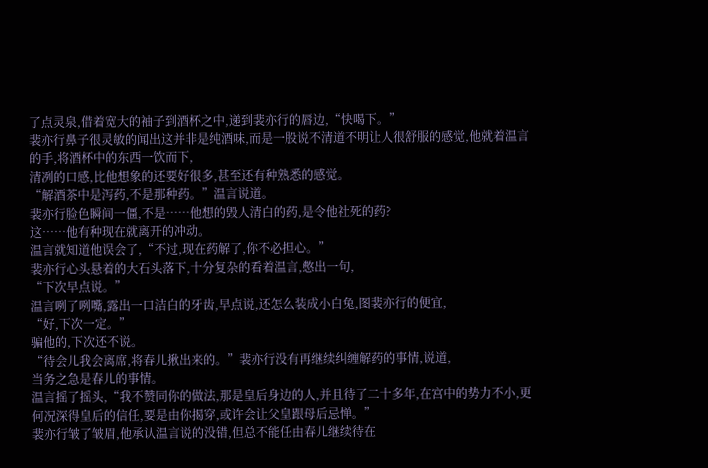了点灵泉,借着宽大的袖子到酒杯之中,递到裴亦行的唇边,“快喝下。”
裴亦行鼻子很灵敏的闻出这并非是纯酒味,而是一股说不清道不明让人很舒服的感觉,他就着温言的手,将酒杯中的东西一饮而下,
清冽的口感,比他想象的还要好很多,甚至还有种熟悉的感觉。
“解酒茶中是泻药,不是那种药。”温言说道。
裴亦行脸色瞬间一僵,不是……他想的毁人清白的药,是令他社死的药?
这……他有种现在就离开的冲动。
温言就知道他误会了,“不过,现在药解了,你不必担心。”
裴亦行心头悬着的大石头落下,十分复杂的看着温言,憋出一句,
“下次早点说。”
温言咧了咧嘴,露出一口洁白的牙齿,早点说,还怎么装成小白兔,图裴亦行的便宜,
“好,下次一定。”
骗他的,下次还不说。
“待会儿我会离席,将春儿揪出来的。”裴亦行没有再继续纠缠解药的事情,说道,
当务之急是春儿的事情。
温言摇了摇头,“我不赞同你的做法,那是皇后身边的人,并且待了二十多年,在宫中的势力不小,更何况深得皇后的信任,要是由你揭穿,或许会让父皇跟母后忌惮。”
裴亦行皱了皱眉,他承认温言说的没错,但总不能任由春儿继续待在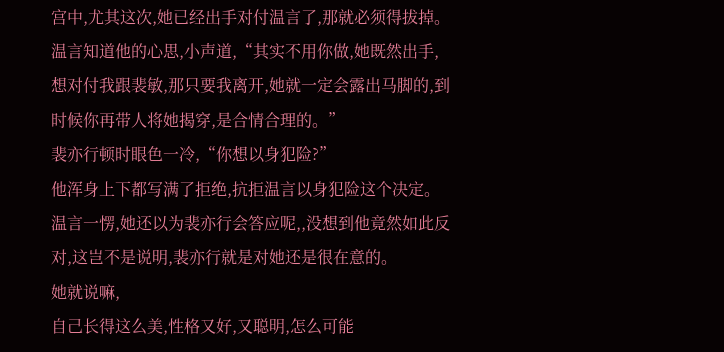宫中,尤其这次,她已经出手对付温言了,那就必须得拔掉。
温言知道他的心思,小声道,“其实不用你做,她既然出手,想对付我跟裴敏,那只要我离开,她就一定会露出马脚的,到时候你再带人将她揭穿,是合情合理的。”
裴亦行顿时眼色一冷,“你想以身犯险?”
他浑身上下都写满了拒绝,抗拒温言以身犯险这个决定。
温言一愣,她还以为裴亦行会答应呢,,没想到他竟然如此反对,这岂不是说明,裴亦行就是对她还是很在意的。
她就说嘛,
自己长得这么美,性格又好,又聪明,怎么可能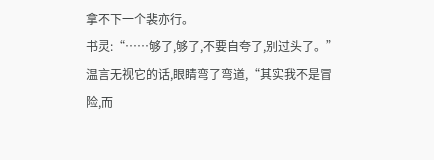拿不下一个裴亦行。
书灵:“……够了,够了,不要自夸了,别过头了。”
温言无视它的话,眼睛弯了弯道,“其实我不是冒险,而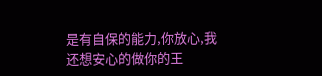是有自保的能力,你放心,我还想安心的做你的王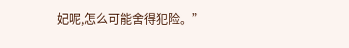妃呢,怎么可能舍得犯险。”